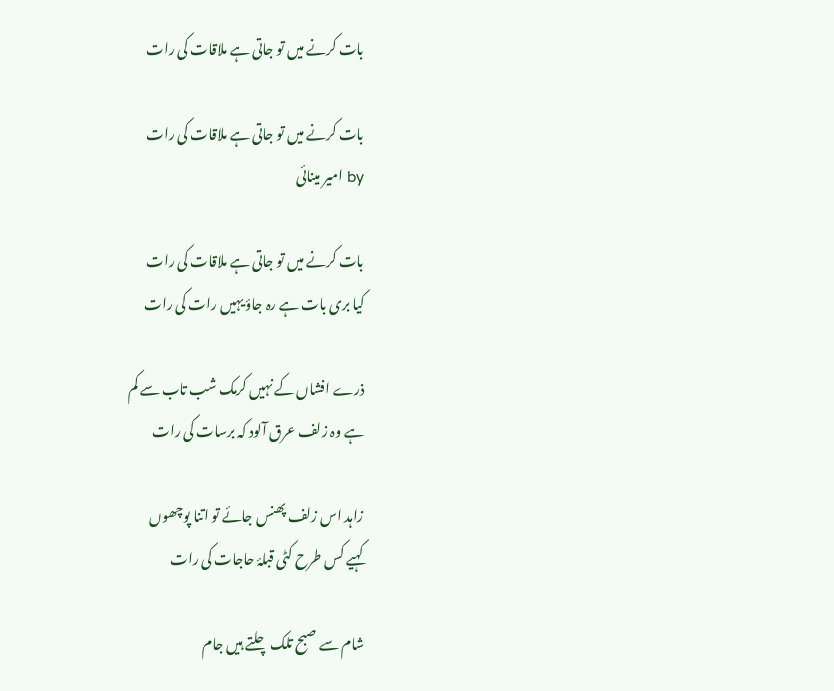بات کرنے میں تو جاتی ہے ملاقات کی رات

بات کرنے میں تو جاتی ہے ملاقات کی رات
by امیر مینائی

بات کرنے میں تو جاتی ہے ملاقات کی رات
کیا بری بات ہے رہ جاؤ یہیں رات کی رات

ذرے افشاں کے نہیں کرمک شب تاب سے کم
ہے وہ زلف عرق آلود کہ برسات کی رات

زاہد اس زلف پھنس جائے تو اتنا پوچھوں
کہیے کس طرح کٹی قبلۂ حاجات کی رات

شام سے صبح تلک چلتے ہیں جام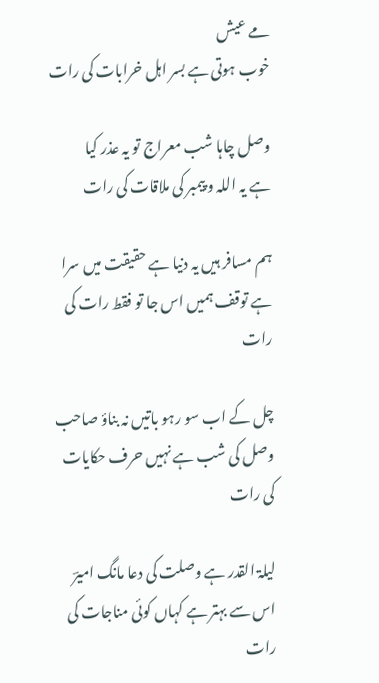مے عیش
خوب ہوتی ہے بسر اہل خرابات کی رات

وصل چاہا شب معراج تو یہ عذر کیا
ہے یہ اللہ و پیمبر کی ملاقات کی رات

ہم مسافر ہیں یہ دنیا ہے حقیقت میں سرا
ہے توقف ہمیں اس جا تو فقط رات کی رات

چل کے اب سو رہو باتیں نہ بناؤ صاحب
وصل کی شب ہے نہیں حرف حکایات کی رات

لیلۃ القدر ہے وصلت کی دعا مانگ امیرؔ
اس سے بہتر ہے کہاں کوئی مناجات کی رات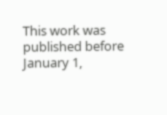This work was published before January 1,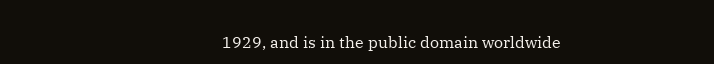1929, and is in the public domain worldwide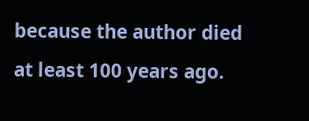because the author died at least 100 years ago.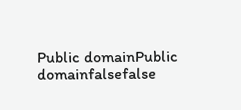Public domainPublic domainfalsefalse